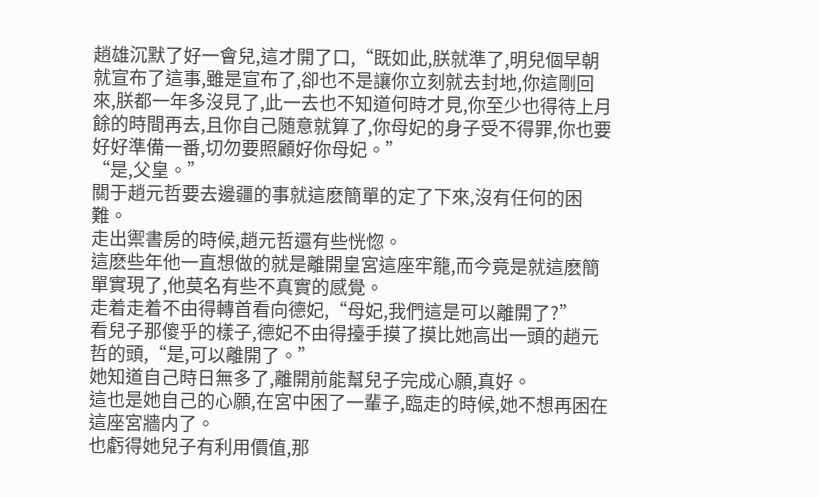趙雄沉默了好一會兒,這才開了口,“既如此,朕就準了,明兒個早朝就宣布了這事,雖是宣布了,卻也不是讓你立刻就去封地,你這剛回來,朕都一年多沒見了,此一去也不知道何時才見,你至少也得待上月餘的時間再去,且你自己随意就算了,你母妃的身子受不得罪,你也要好好準備一番,切勿要照顧好你母妃。”
“是,父皇。”
關于趙元哲要去邊疆的事就這麽簡單的定了下來,沒有任何的困難。
走出禦書房的時候,趙元哲還有些恍惚。
這麽些年他一直想做的就是離開皇宮這座牢籠,而今竟是就這麽簡單實現了,他莫名有些不真實的感覺。
走着走着不由得轉首看向德妃,“母妃,我們這是可以離開了?”
看兒子那傻乎的樣子,德妃不由得擡手摸了摸比她高出一頭的趙元哲的頭,“是,可以離開了。”
她知道自己時日無多了,離開前能幫兒子完成心願,真好。
這也是她自己的心願,在宮中困了一輩子,臨走的時候,她不想再困在這座宮牆内了。
也虧得她兒子有利用價值,那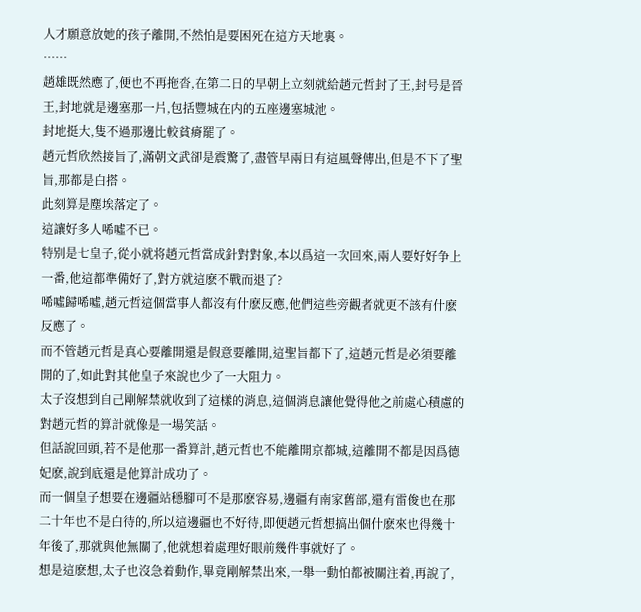人才願意放她的孩子離開,不然怕是要困死在這方天地裏。
……
趙雄既然應了,便也不再拖沓,在第二日的早朝上立刻就給趙元哲封了王,封号是晉王,封地就是邊塞那一片,包括豐城在内的五座邊塞城池。
封地挺大,隻不過那邊比較貧瘠罷了。
趙元哲欣然接旨了,滿朝文武卻是震驚了,盡管早兩日有這風聲傳出,但是不下了聖旨,那都是白搭。
此刻算是塵埃落定了。
這讓好多人唏噓不已。
特别是七皇子,從小就将趙元哲當成針對對象,本以爲這一次回來,兩人要好好争上一番,他這都準備好了,對方就這麽不戰而退了?
唏噓歸唏噓,趙元哲這個當事人都沒有什麽反應,他們這些旁觀者就更不該有什麽反應了。
而不管趙元哲是真心要離開還是假意要離開,這聖旨都下了,這趙元哲是必須要離開的了,如此對其他皇子來說也少了一大阻力。
太子沒想到自己剛解禁就收到了這樣的消息,這個消息讓他覺得他之前處心積慮的對趙元哲的算計就像是一場笑話。
但話說回頭,若不是他那一番算計,趙元哲也不能離開京都城,這離開不都是因爲德妃麽,說到底還是他算計成功了。
而一個皇子想要在邊疆站穩腳可不是那麽容易,邊疆有南家舊部,還有雷俊也在那二十年也不是白待的,所以這邊疆也不好待,即便趙元哲想搞出個什麽來也得幾十年後了,那就與他無關了,他就想着處理好眼前幾件事就好了。
想是這麽想,太子也沒急着動作,畢竟剛解禁出來,一舉一動怕都被關注着,再說了,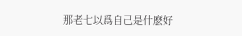那老七以爲自己是什麽好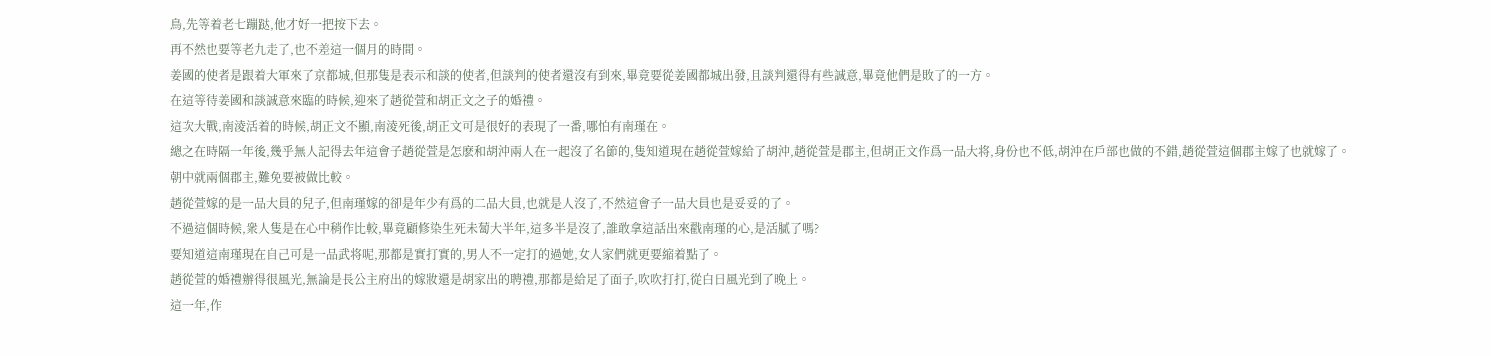鳥,先等着老七蹦跶,他才好一把按下去。
再不然也要等老九走了,也不差這一個月的時間。
姜國的使者是跟着大軍來了京都城,但那隻是表示和談的使者,但談判的使者還沒有到來,畢竟要從姜國都城出發,且談判還得有些誠意,畢竟他們是敗了的一方。
在這等待姜國和談誠意來臨的時候,迎來了趙從萱和胡正文之子的婚禮。
這次大戰,南淩活着的時候,胡正文不顯,南淩死後,胡正文可是很好的表現了一番,哪怕有南瑾在。
總之在時隔一年後,幾乎無人記得去年這會子趙從萱是怎麽和胡沖兩人在一起沒了名節的,隻知道現在趙從萱嫁給了胡沖,趙從萱是郡主,但胡正文作爲一品大将,身份也不低,胡沖在戶部也做的不錯,趙從萱這個郡主嫁了也就嫁了。
朝中就兩個郡主,難免要被做比較。
趙從萱嫁的是一品大員的兒子,但南瑾嫁的卻是年少有爲的二品大員,也就是人沒了,不然這會子一品大員也是妥妥的了。
不過這個時候,衆人隻是在心中稍作比較,畢竟顧修染生死未蔔大半年,這多半是沒了,誰敢拿這話出來戳南瑾的心,是活膩了嗎?
要知道這南瑾現在自己可是一品武将呢,那都是實打實的,男人不一定打的過她,女人家們就更要縮着點了。
趙從萱的婚禮辦得很風光,無論是長公主府出的嫁妝還是胡家出的聘禮,那都是給足了面子,吹吹打打,從白日風光到了晚上。
這一年,作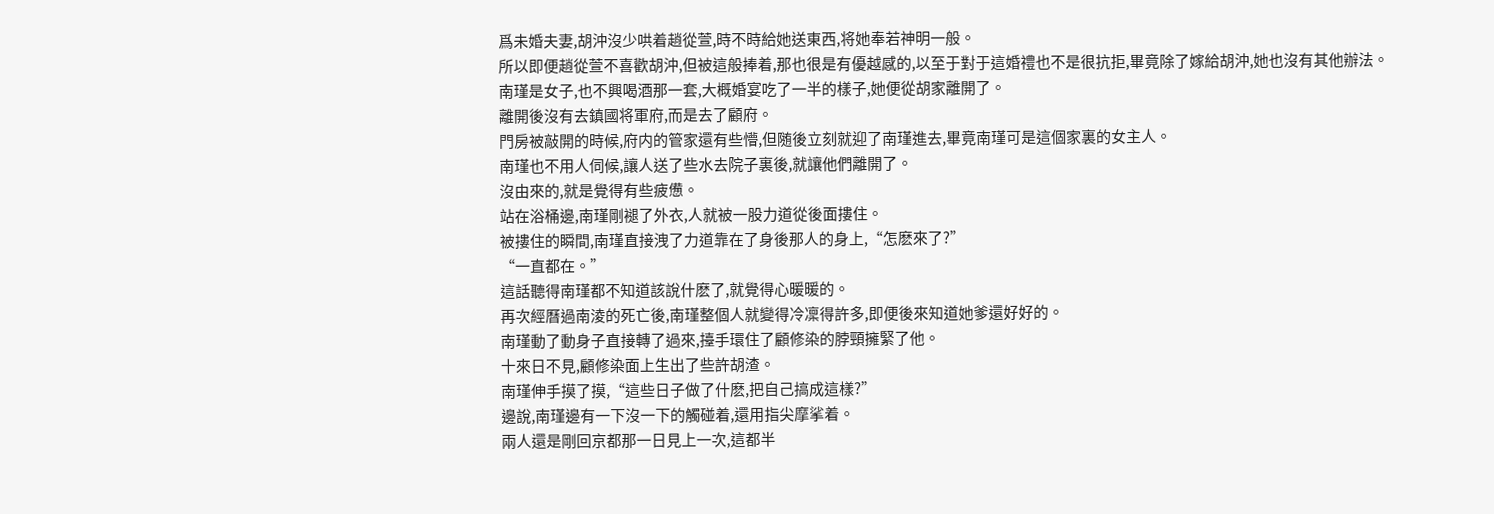爲未婚夫妻,胡沖沒少哄着趙從萱,時不時給她送東西,将她奉若神明一般。
所以即便趙從萱不喜歡胡沖,但被這般捧着,那也很是有優越感的,以至于對于這婚禮也不是很抗拒,畢竟除了嫁給胡沖,她也沒有其他辦法。
南瑾是女子,也不興喝酒那一套,大概婚宴吃了一半的樣子,她便從胡家離開了。
離開後沒有去鎮國将軍府,而是去了顧府。
門房被敲開的時候,府内的管家還有些懵,但随後立刻就迎了南瑾進去,畢竟南瑾可是這個家裏的女主人。
南瑾也不用人伺候,讓人送了些水去院子裏後,就讓他們離開了。
沒由來的,就是覺得有些疲憊。
站在浴桶邊,南瑾剛褪了外衣,人就被一股力道從後面摟住。
被摟住的瞬間,南瑾直接洩了力道靠在了身後那人的身上,“怎麽來了?”
“一直都在。”
這話聽得南瑾都不知道該說什麽了,就覺得心暖暖的。
再次經曆過南淩的死亡後,南瑾整個人就變得冷凜得許多,即便後來知道她爹還好好的。
南瑾動了動身子直接轉了過來,擡手環住了顧修染的脖頸擁緊了他。
十來日不見,顧修染面上生出了些許胡渣。
南瑾伸手摸了摸,“這些日子做了什麽,把自己搞成這樣?”
邊說,南瑾邊有一下沒一下的觸碰着,還用指尖摩挲着。
兩人還是剛回京都那一日見上一次,這都半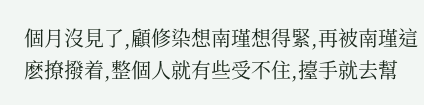個月沒見了,顧修染想南瑾想得緊,再被南瑾這麽撩撥着,整個人就有些受不住,擡手就去幫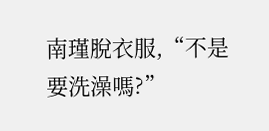南瑾脫衣服,“不是要洗澡嗎?”